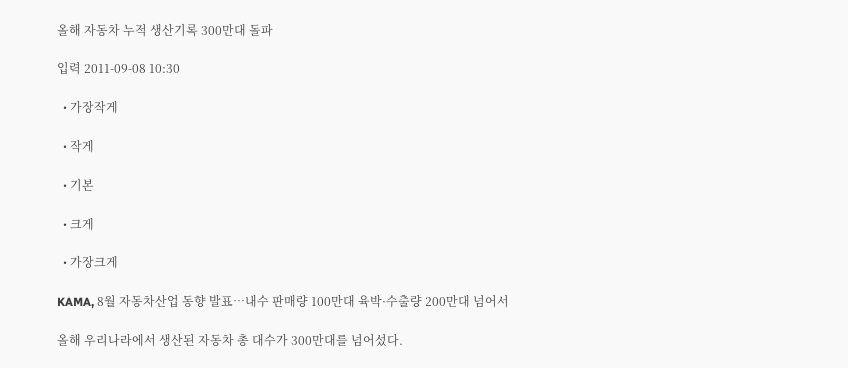올해 자동차 누적 생산기록 300만대 돌파

입력 2011-09-08 10:30

  • 가장작게

  • 작게

  • 기본

  • 크게

  • 가장크게

KAMA, 8월 자동차산업 동향 발표…내수 판매량 100만대 육박·수출량 200만대 넘어서

올해 우리나라에서 생산된 자동차 총 대수가 300만대를 넘어섰다.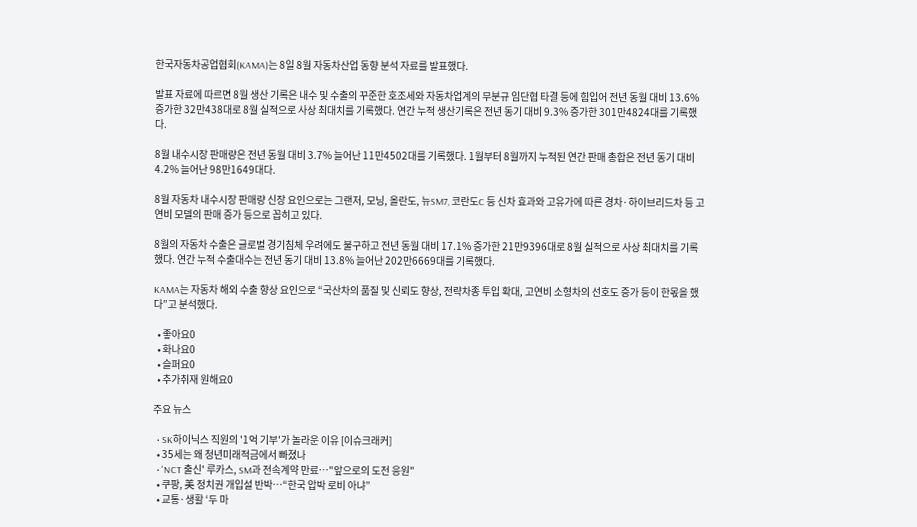한국자동차공업협회(KAMA)는 8일 8월 자동차산업 동향 분석 자료를 발표했다.

발표 자료에 따르면 8월 생산 기록은 내수 및 수출의 꾸준한 호조세와 자동차업계의 무분규 임단협 타결 등에 힘입어 전년 동월 대비 13.6% 증가한 32만438대로 8월 실적으로 사상 최대치를 기록했다. 연간 누적 생산기록은 전년 동기 대비 9.3% 증가한 301만4824대를 기록했다.

8월 내수시장 판매량은 전년 동월 대비 3.7% 늘어난 11만4502대를 기록했다. 1월부터 8월까지 누적된 연간 판매 총합은 전년 동기 대비 4.2% 늘어난 98만1649대다.

8월 자동차 내수시장 판매량 신장 요인으로는 그랜저, 모닝, 올란도, 뉴SM7, 코란도C 등 신차 효과와 고유가에 따른 경차·하이브리드차 등 고연비 모델의 판매 증가 등으로 꼽히고 있다.

8월의 자동차 수출은 글로벌 경기침체 우려에도 불구하고 전년 동월 대비 17.1% 증가한 21만9396대로 8월 실적으로 사상 최대치를 기록했다. 연간 누적 수출대수는 전년 동기 대비 13.8% 늘어난 202만6669대를 기록했다.

KAMA는 자동차 해외 수출 향상 요인으로 “국산차의 품질 및 신뢰도 향상, 전략차종 투입 확대, 고연비 소형차의 선호도 증가 등이 한몫을 했다”고 분석했다.

  • 좋아요0
  • 화나요0
  • 슬퍼요0
  • 추가취재 원해요0

주요 뉴스

  • SK하이닉스 직원의 '1억 기부'가 놀라운 이유 [이슈크래커]
  • 35세는 왜 청년미래적금에서 빠졌나
  • 'NCT 출신' 루카스, SM과 전속계약 만료⋯"앞으로의 도전 응원"
  • 쿠팡, 美 정치권 개입설 반박⋯“한국 압박 로비 아냐”
  • 교통·생활 ‘두 마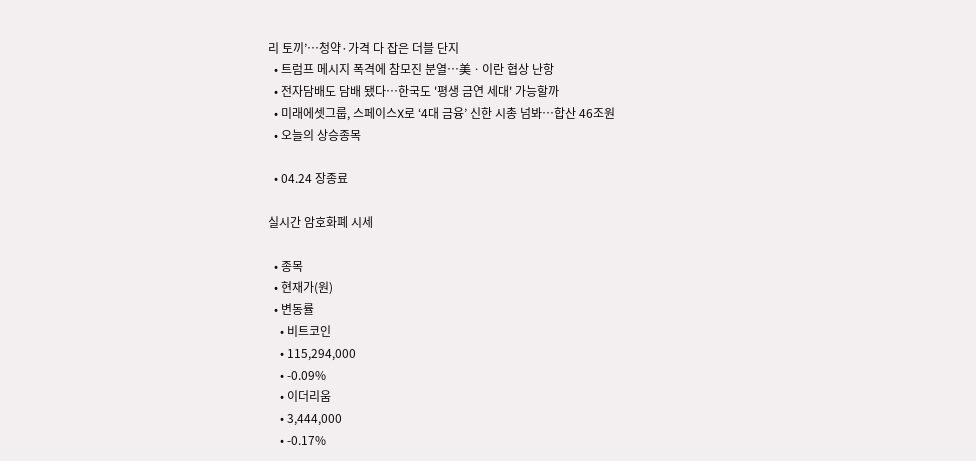리 토끼’⋯청약·가격 다 잡은 더블 단지
  • 트럼프 메시지 폭격에 참모진 분열⋯美ㆍ이란 협상 난항
  • 전자담배도 담배 됐다⋯한국도 '평생 금연 세대' 가능할까
  • 미래에셋그룹, 스페이스X로 ‘4대 금융’ 신한 시총 넘봐⋯합산 46조원
  • 오늘의 상승종목

  • 04.24 장종료

실시간 암호화폐 시세

  • 종목
  • 현재가(원)
  • 변동률
    • 비트코인
    • 115,294,000
    • -0.09%
    • 이더리움
    • 3,444,000
    • -0.17%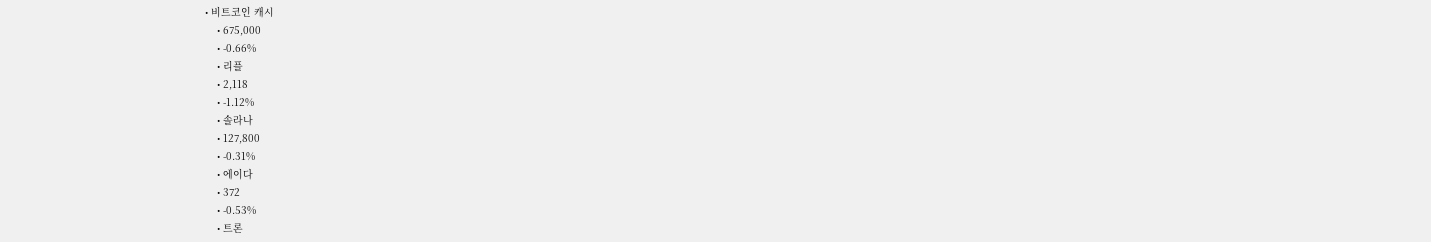• 비트코인 캐시
    • 675,000
    • -0.66%
    • 리플
    • 2,118
    • -1.12%
    • 솔라나
    • 127,800
    • -0.31%
    • 에이다
    • 372
    • -0.53%
    • 트론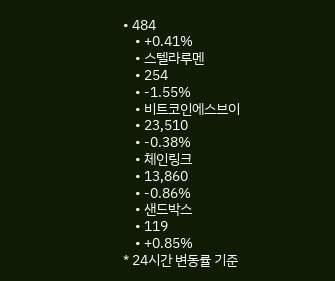• 484
    • +0.41%
    • 스텔라루멘
    • 254
    • -1.55%
    • 비트코인에스브이
    • 23,510
    • -0.38%
    • 체인링크
    • 13,860
    • -0.86%
    • 샌드박스
    • 119
    • +0.85%
* 24시간 변동률 기준